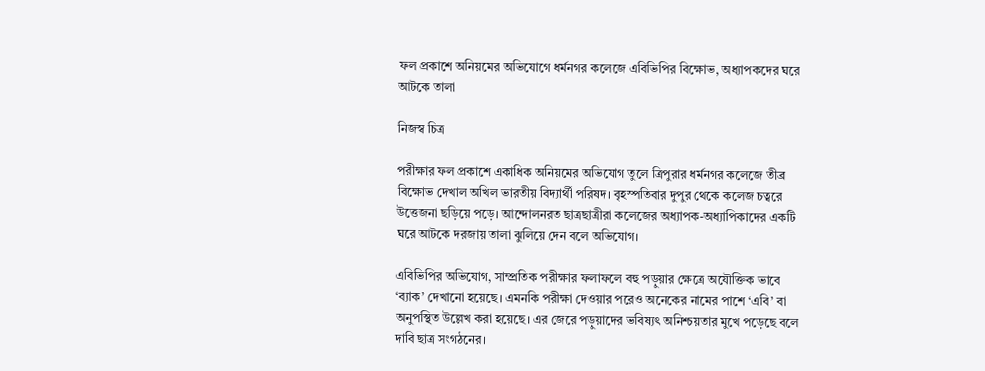ফল প্রকাশে অনিয়মের অভিযোগে ধর্মনগর কলেজে এবিভিপির বিক্ষোভ, অধ্যাপকদের ঘরে আটকে তালা

নিজস্ব চিত্র

পরীক্ষার ফল প্রকাশে একাধিক অনিয়মের অভিযোগ তুলে ত্রিপুরার ধর্মনগর কলেজে তীব্র বিক্ষোভ দেখাল অখিল ভারতীয় বিদ্যার্থী পরিষদ। বৃহস্পতিবার দুপুর থেকে কলেজ চত্বরে উত্তেজনা ছড়িয়ে পড়ে। আন্দোলনরত ছাত্রছাত্রীরা কলেজের অধ্যাপক-অধ্যাপিকাদের একটি ঘরে আটকে দরজায় তালা ঝুলিয়ে দেন বলে অভিযোগ।

এবিভিপির অভিযোগ, সাম্প্রতিক পরীক্ষার ফলাফলে বহু পড়ুয়ার ক্ষেত্রে অযৌক্তিক ভাবে ‘ব্যাক’ দেখানো হয়েছে। এমনকি পরীক্ষা দেওয়ার পরেও অনেকের নামের পাশে ‘এবি’ বা অনুপস্থিত উল্লেখ করা হয়েছে। এর জেরে পড়ুয়াদের ভবিষ্যৎ অনিশ্চয়তার মুখে পড়েছে বলে দাবি ছাত্র সংগঠনের।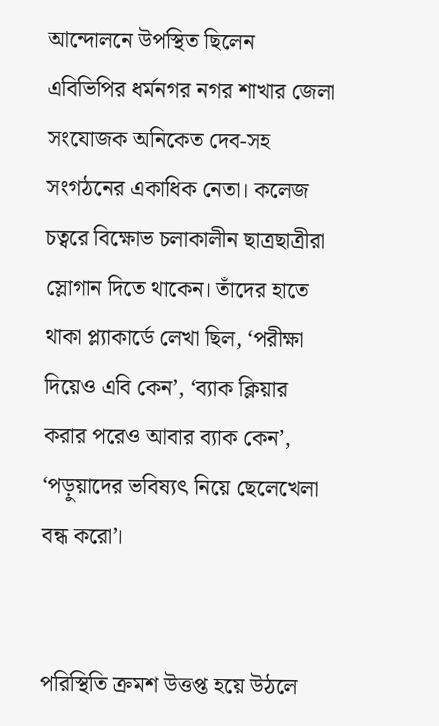আন্দোলনে উপস্থিত ছিলেন এবিভিপির ধর্মনগর নগর শাখার জেলা সংযোজক অনিকেত দেব-সহ সংগঠনের একাধিক নেতা। কলেজ চত্বরে বিক্ষোভ চলাকালীন ছাত্রছাত্রীরা স্লোগান দিতে থাকেন। তাঁদের হাতে থাকা প্ল্যাকার্ডে লেখা ছিল, ‘পরীক্ষা দিয়েও এবি কেন’, ‘ব্যাক ক্লিয়ার করার পরেও আবার ব্যাক কেন’, ‘পড়ুয়াদের ভবিষ্যৎ নিয়ে ছেলেখেলা বন্ধ করো’।


পরিস্থিতি ক্রমশ উত্তপ্ত হয়ে উঠলে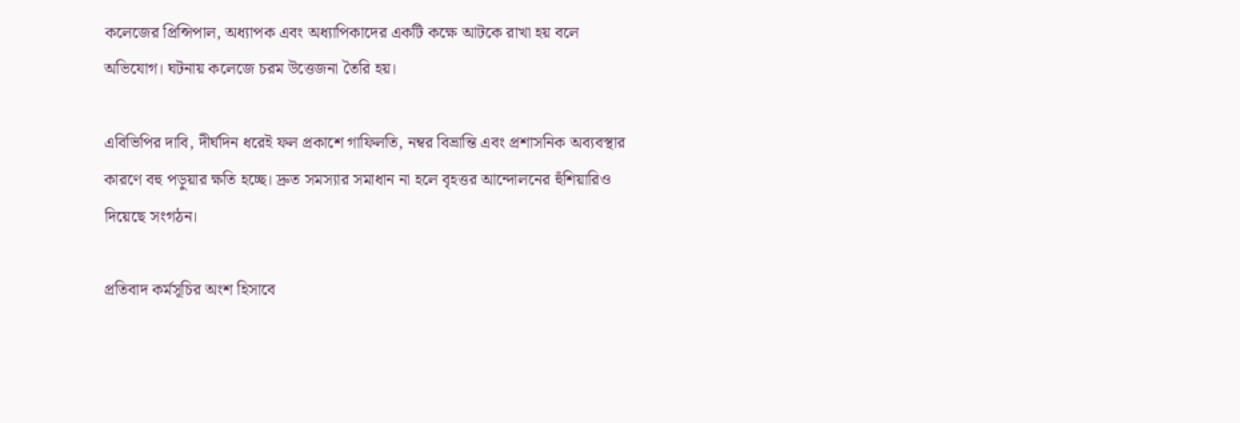কলেজের প্রিন্সিপাল, অধ্যাপক এবং অধ্যাপিকাদের একটি কক্ষে আটকে রাখা হয় বলে অভিযোগ। ঘটনায় কলেজে চরম উত্তেজনা তৈরি হয়।

এবিভিপির দাবি, দীর্ঘদিন ধরেই ফল প্রকাশে গাফিলতি, নম্বর বিভ্রান্তি এবং প্রশাসনিক অব্যবস্থার কারণে বহু পড়ুয়ার ক্ষতি হচ্ছে। দ্রুত সমস্যার সমাধান না হলে বৃহত্তর আন্দোলনের হুঁশিয়ারিও দিয়েছে সংগঠন।

প্রতিবাদ কর্মসূচির অংশ হিসাবে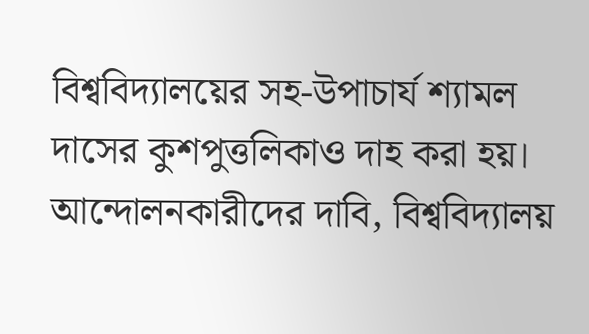বিশ্ববিদ্যালয়ের সহ-উপাচার্য শ্যামল দাসের কুশপুত্তলিকাও দাহ করা হয়। আন্দোলনকারীদের দাবি, বিশ্ববিদ্যালয়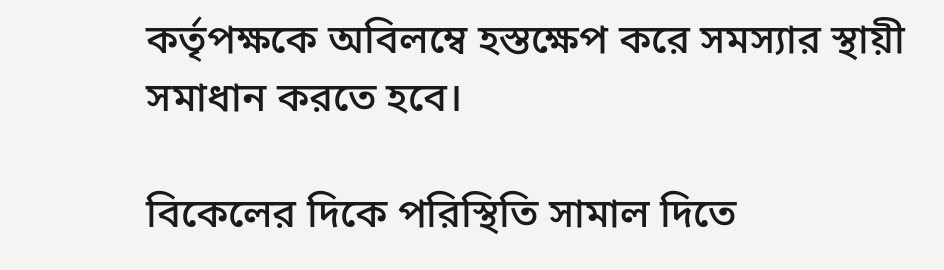কর্তৃপক্ষকে অবিলম্বে হস্তক্ষেপ করে সমস্যার স্থায়ী সমাধান করতে হবে।

বিকেলের দিকে পরিস্থিতি সামাল দিতে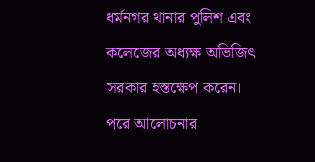ধর্মনগর থানার পুলিশ এবং কলেজের অধ্যক্ষ অভিজিৎ সরকার হস্তক্ষেপ করেন। পরে আলোচনার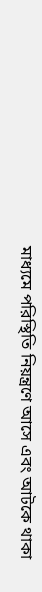মাধ্যমে পরিস্থিতি নিয়ন্ত্রণে আসে এবং আটকে থাকা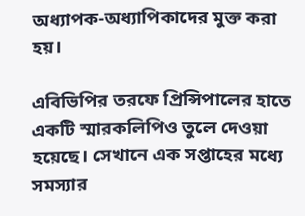অধ্যাপক-অধ্যাপিকাদের মুক্ত করা হয়।

এবিভিপির তরফে প্রিন্সিপালের হাতে একটি স্মারকলিপিও তুলে দেওয়া হয়েছে। সেখানে এক সপ্তাহের মধ্যে সমস্যার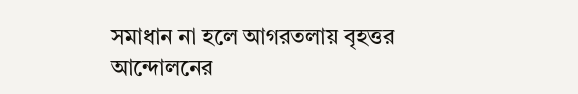সমাধান না হলে আগরতলায় বৃহত্তর আন্দোলনের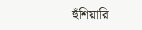হুঁশিয়ারি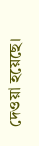দেওয়া হয়েছে।